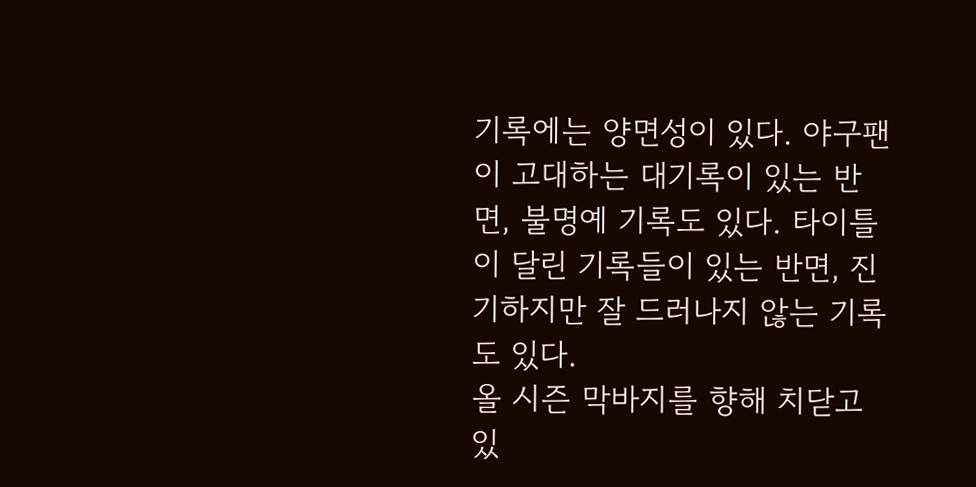기록에는 양면성이 있다. 야구팬이 고대하는 대기록이 있는 반면, 불명예 기록도 있다. 타이틀이 달린 기록들이 있는 반면, 진기하지만 잘 드러나지 않는 기록도 있다.
올 시즌 막바지를 향해 치닫고 있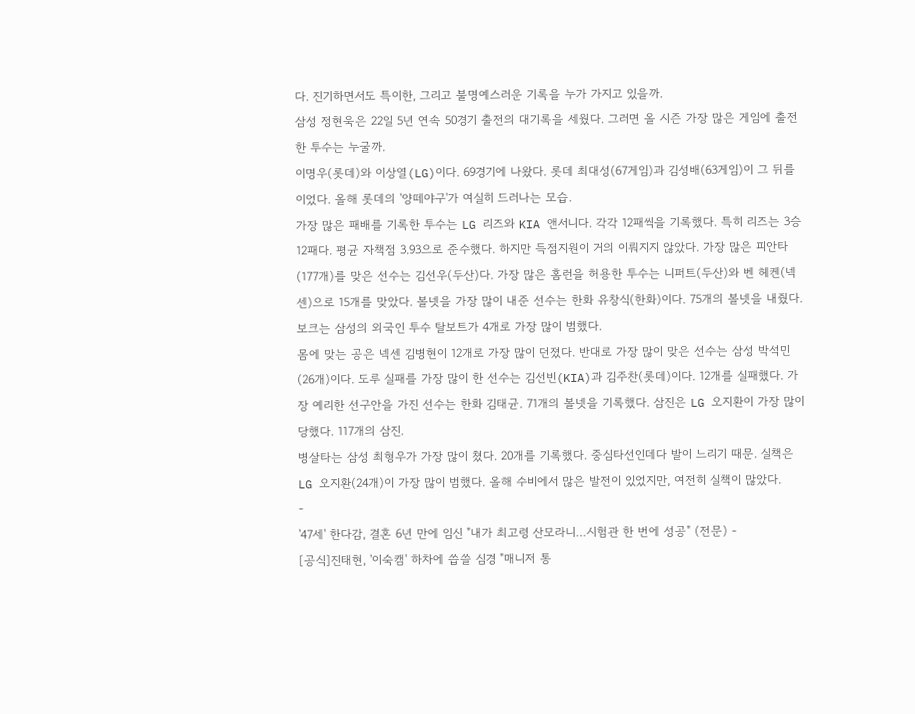다. 진기하면서도 특이한, 그리고 불명예스러운 기록을 누가 가지고 있을까.
삼성 정현욱은 22일 5년 연속 50경기 출전의 대기록을 세웠다. 그러면 올 시즌 가장 많은 게임에 출전한 투수는 누굴까.
이명우(롯데)와 이상열(LG)이다. 69경기에 나왔다. 롯데 최대성(67게임)과 김성배(63게임)이 그 뒤를 이었다. 올해 롯데의 '양떼야구'가 여실히 드러나는 모습.
가장 많은 패배를 기록한 투수는 LG 리즈와 KIA 앤서니다. 각각 12패씩을 기록했다. 특히 리즈는 3승12패다. 평균 자책점 3.93으로 준수했다. 하지만 득점지원이 거의 이뤄지지 않았다. 가장 많은 피안타(177개)를 맞은 선수는 김선우(두산)다. 가장 많은 홈런을 허용한 투수는 니퍼트(두산)와 벤 헤켄(넥센)으로 15개를 맞았다. 볼넷을 가장 많이 내준 선수는 한화 유창식(한화)이다. 75개의 볼넷을 내줬다. 보크는 삼성의 외국인 투수 탈보트가 4개로 가장 많이 범했다.
몸에 맞는 공은 넥센 김병현이 12개로 가장 많이 던졌다. 반대로 가장 많이 맞은 선수는 삼성 박석민(26개)이다. 도루 실패를 가장 많이 한 선수는 김선빈(KIA)과 김주찬(롯데)이다. 12개를 실패했다. 가장 예리한 선구안을 가진 선수는 한화 김태균. 71개의 볼넷을 기록했다. 삼진은 LG 오지환이 가장 많이 당했다. 117개의 삼진.
병살타는 삼성 최형우가 가장 많이 쳤다. 20개를 기록했다. 중심타선인데다 발이 느리기 때문. 실책은 LG 오지환(24개)이 가장 많이 범했다. 올해 수비에서 많은 발전이 있었지만, 여전히 실책이 많았다.
-
'47세' 한다감, 결혼 6년 만에 임신 "내가 최고령 산모라니…시험관 한 번에 성공" (전문) -
[공식]진태현, '이숙캠' 하차에 씁쓸 심경 "매니저 통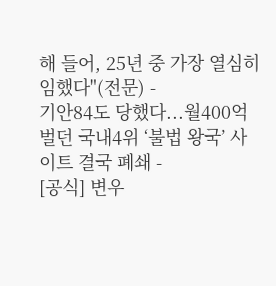해 들어, 25년 중 가장 열심히 임했다"(전문) -
기안84도 당했다...월400억 벌던 국내4위 ‘불법 왕국’ 사이트 결국 폐쇄 -
[공식] 변우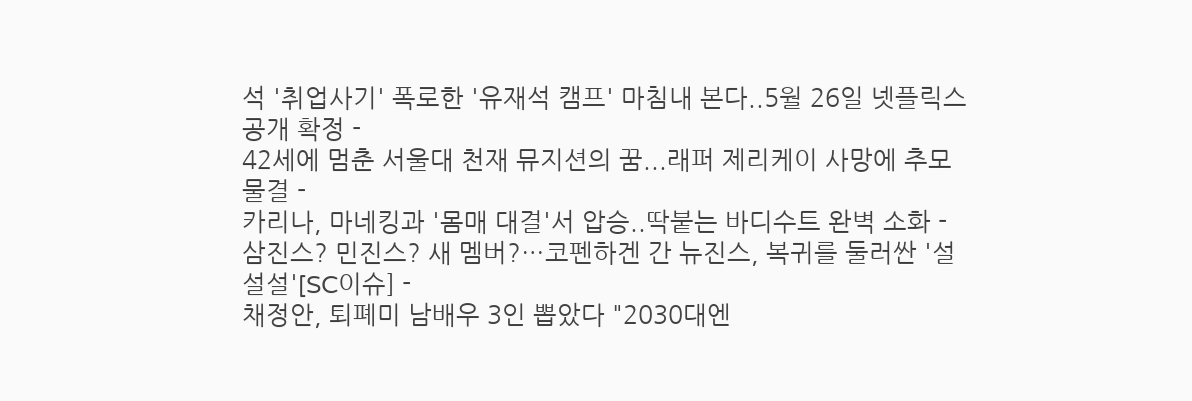석 '취업사기' 폭로한 '유재석 캠프' 마침내 본다..5월 26일 넷플릭스 공개 확정 -
42세에 멈춘 서울대 천재 뮤지션의 꿈...래퍼 제리케이 사망에 추모 물결 -
카리나, 마네킹과 '몸매 대결'서 압승..딱붙는 바디수트 완벽 소화 -
삼진스? 민진스? 새 멤버?…코펜하겐 간 뉴진스, 복귀를 둘러싼 '설설설'[SC이슈] -
채정안, 퇴폐미 남배우 3인 뽑았다 "2030대엔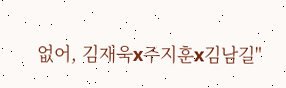없어, 김재욱x주지훈x김남길"